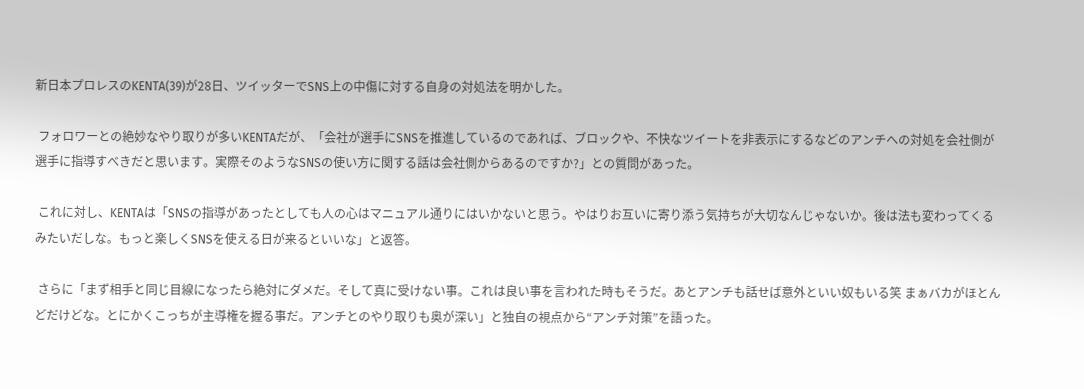新日本プロレスのKENTA(39)が28日、ツイッターでSNS上の中傷に対する自身の対処法を明かした。

 フォロワーとの絶妙なやり取りが多いKENTAだが、「会社が選手にSNSを推進しているのであれば、ブロックや、不快なツイートを非表示にするなどのアンチへの対処を会社側が選手に指導すべきだと思います。実際そのようなSNSの使い方に関する話は会社側からあるのですか?」との質問があった。

 これに対し、KENTAは「SNSの指導があったとしても人の心はマニュアル通りにはいかないと思う。やはりお互いに寄り添う気持ちが大切なんじゃないか。後は法も変わってくるみたいだしな。もっと楽しくSNSを使える日が来るといいな」と返答。

 さらに「まず相手と同じ目線になったら絶対にダメだ。そして真に受けない事。これは良い事を言われた時もそうだ。あとアンチも話せば意外といい奴もいる笑 まぁバカがほとんどだけどな。とにかくこっちが主導権を握る事だ。アンチとのやり取りも奥が深い」と独自の視点から“アンチ対策”を語った。